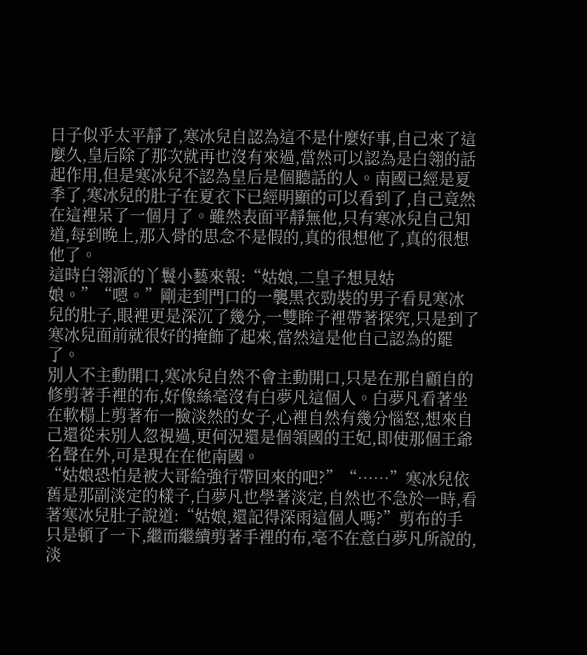日子似乎太平靜了,寒冰兒自認為這不是什麼好事,自己來了這麼久,皇后除了那次就再也沒有來過,當然可以認為是白翎的話起作用,但是寒冰兒不認為皇后是個聽話的人。南國已經是夏季了,寒冰兒的肚子在夏衣下已經明顯的可以看到了,自己竟然在這裡呆了一個月了。雖然表面平靜無他,只有寒冰兒自己知道,每到晚上,那入骨的思念不是假的,真的很想他了,真的很想他了。
這時白翎派的丫鬟小藝來報:“姑娘,二皇子想見姑娘。”“嗯。”剛走到門口的一襲黑衣勁裝的男子看見寒冰兒的肚子,眼裡更是深沉了幾分,一雙眸子裡帶著探究,只是到了寒冰兒面前就很好的掩飾了起來,當然這是他自己認為的罷了。
別人不主動開口,寒冰兒自然不會主動開口,只是在那自顧自的修剪著手裡的布,好像絲毫沒有白夢凡這個人。白夢凡看著坐在軟榻上剪著布一臉淡然的女子,心裡自然有幾分惱怒,想來自己還從未別人忽視過,更何況還是個領國的王妃,即使那個王爺名聲在外,可是現在在他南國。
“姑娘恐怕是被大哥給強行帶回來的吧?”“……”寒冰兒依舊是那副淡定的樣子,白夢凡也學著淡定,自然也不急於一時,看著寒冰兒肚子說道:“姑娘,還記得深雨這個人嗎?”剪布的手只是頓了一下,繼而繼續剪著手裡的布,毫不在意白夢凡所說的,淡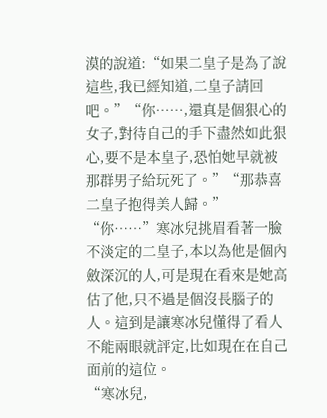漠的說道:“如果二皇子是為了說這些,我已經知道,二皇子請回吧。”“你……,還真是個狠心的女子,對待自己的手下盡然如此狠心,要不是本皇子,恐怕她早就被那群男子給玩死了。”“那恭喜二皇子抱得美人歸。”
“你……”寒冰兒挑眉看著一臉不淡定的二皇子,本以為他是個內斂深沉的人,可是現在看來是她高估了他,只不過是個沒長腦子的人。這到是讓寒冰兒懂得了看人不能兩眼就評定,比如現在在自己面前的這位。
“寒冰兒,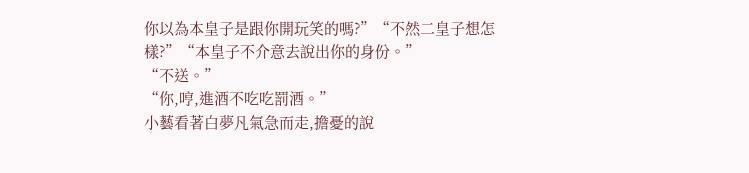你以為本皇子是跟你開玩笑的嗎?”“不然二皇子想怎樣?”“本皇子不介意去說出你的身份。”
“不送。”
“你,哼,進酒不吃吃罰酒。”
小藝看著白夢凡氣急而走,擔憂的說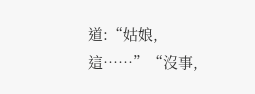道:“姑娘,這……”“沒事,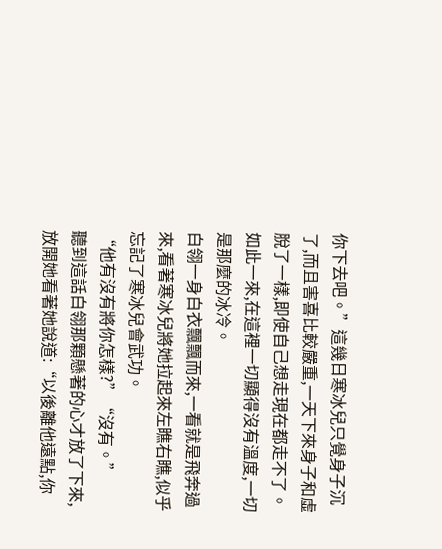你下去吧。”這幾日寒冰兒只覺身子沉了,而且害喜比較嚴重,一天下來身子和虛脫了一樣,即使自己想走現在都走不了。如此一來,在這裡一切顯得沒有溫度,一切是那麼的冰冷。
白翎一身白衣飄飄而來,一看就是飛奔過來,看著寒冰兒將她拉起來左瞧右瞧,似乎忘記了寒冰兒會武功。
“他有沒有將你怎樣?”“沒有。”
聽到這話白翎那顆懸著的心才放了下來,放開她看著她說道:“以後離他遠點,你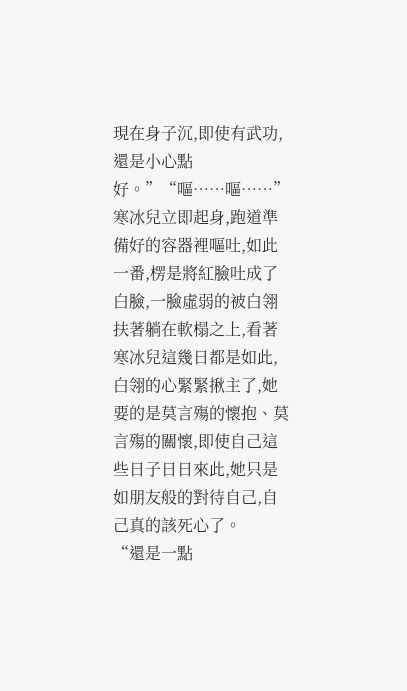現在身子沉,即使有武功,還是小心點好。”“嘔……嘔……”寒冰兒立即起身,跑道準備好的容器裡嘔吐,如此一番,楞是將紅臉吐成了白臉,一臉虛弱的被白翎扶著躺在軟榻之上,看著寒冰兒這幾日都是如此,白翎的心緊緊揪主了,她要的是莫言殤的懷抱、莫言殤的關懷,即使自己這些日子日日來此,她只是如朋友般的對待自己,自己真的該死心了。
“還是一點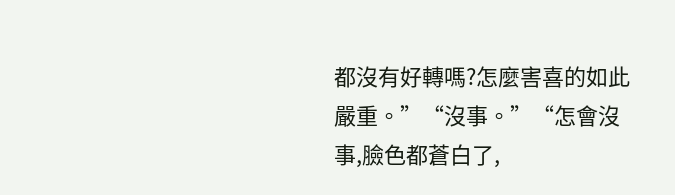都沒有好轉嗎?怎麼害喜的如此嚴重。”“沒事。”“怎會沒事,臉色都蒼白了,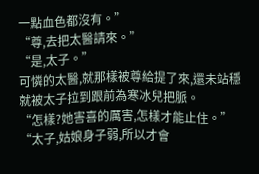一點血色都沒有。”
“尊,去把太醫請來。”
“是,太子。”
可憐的太醫,就那樣被尊給提了來,還未站穩就被太子拉到跟前為寒冰兒把脈。
“怎樣?她害喜的厲害,怎樣才能止住。”
“太子,姑娘身子弱,所以才會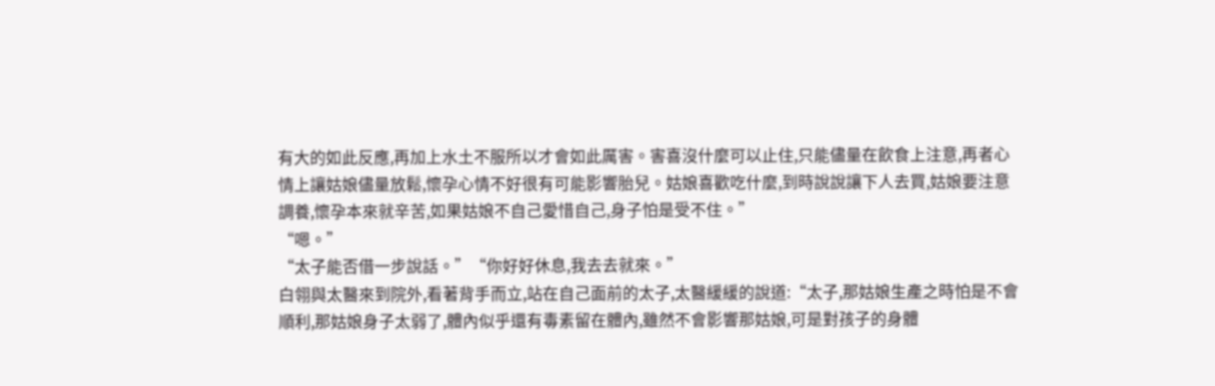有大的如此反應,再加上水土不服所以才會如此厲害。害喜沒什麼可以止住,只能儘量在飲食上注意,再者心情上讓姑娘儘量放鬆,懷孕心情不好很有可能影響胎兒。姑娘喜歡吃什麼,到時說說讓下人去買,姑娘要注意調養,懷孕本來就辛苦,如果姑娘不自己愛惜自己,身子怕是受不住。”
“嗯。”
“太子能否借一步說話。”“你好好休息,我去去就來。”
白翎與太醫來到院外,看著背手而立,站在自己面前的太子,太醫緩緩的說道:“太子,那姑娘生產之時怕是不會順利,那姑娘身子太弱了,體內似乎還有毒素留在體內,雖然不會影響那姑娘,可是對孩子的身體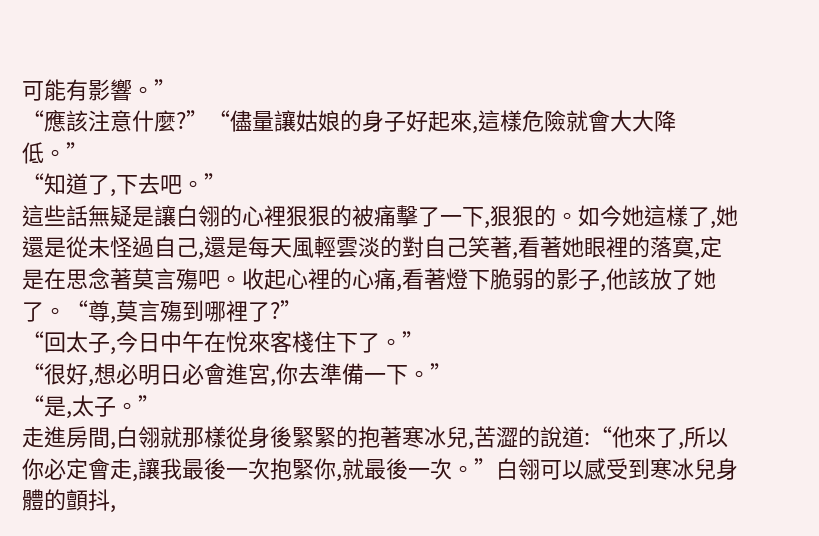可能有影響。”
“應該注意什麼?”“儘量讓姑娘的身子好起來,這樣危險就會大大降低。”
“知道了,下去吧。”
這些話無疑是讓白翎的心裡狠狠的被痛擊了一下,狠狠的。如今她這樣了,她還是從未怪過自己,還是每天風輕雲淡的對自己笑著,看著她眼裡的落寞,定是在思念著莫言殤吧。收起心裡的心痛,看著燈下脆弱的影子,他該放了她了。“尊,莫言殤到哪裡了?”
“回太子,今日中午在悅來客棧住下了。”
“很好,想必明日必會進宮,你去準備一下。”
“是,太子。”
走進房間,白翎就那樣從身後緊緊的抱著寒冰兒,苦澀的說道:“他來了,所以你必定會走,讓我最後一次抱緊你,就最後一次。”白翎可以感受到寒冰兒身體的顫抖,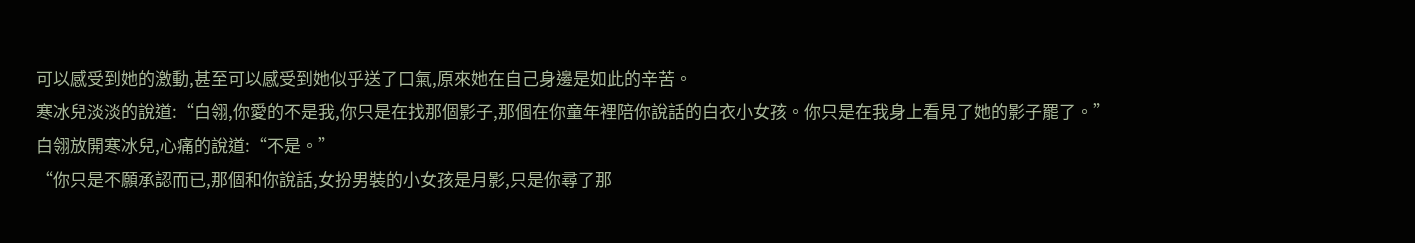可以感受到她的激動,甚至可以感受到她似乎送了口氣,原來她在自己身邊是如此的辛苦。
寒冰兒淡淡的說道:“白翎,你愛的不是我,你只是在找那個影子,那個在你童年裡陪你說話的白衣小女孩。你只是在我身上看見了她的影子罷了。”
白翎放開寒冰兒,心痛的說道:“不是。”
“你只是不願承認而已,那個和你說話,女扮男裝的小女孩是月影,只是你尋了那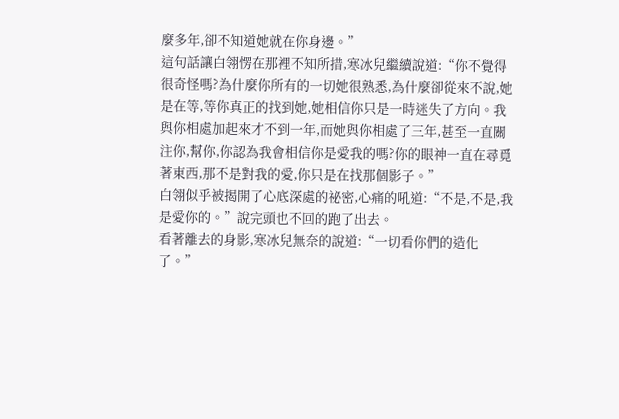麼多年,卻不知道她就在你身邊。”
這句話讓白翎愣在那裡不知所措,寒冰兒繼續說道:“你不覺得很奇怪嗎?為什麼你所有的一切她很熟悉,為什麼卻從來不說,她是在等,等你真正的找到她,她相信你只是一時迷失了方向。我與你相處加起來才不到一年,而她與你相處了三年,甚至一直關注你,幫你,你認為我會相信你是愛我的嗎?你的眼神一直在尋覓著東西,那不是對我的愛,你只是在找那個影子。”
白翎似乎被揭開了心底深處的祕密,心痛的吼道:“不是,不是,我是愛你的。”說完頭也不回的跑了出去。
看著離去的身影,寒冰兒無奈的說道:“一切看你們的造化了。”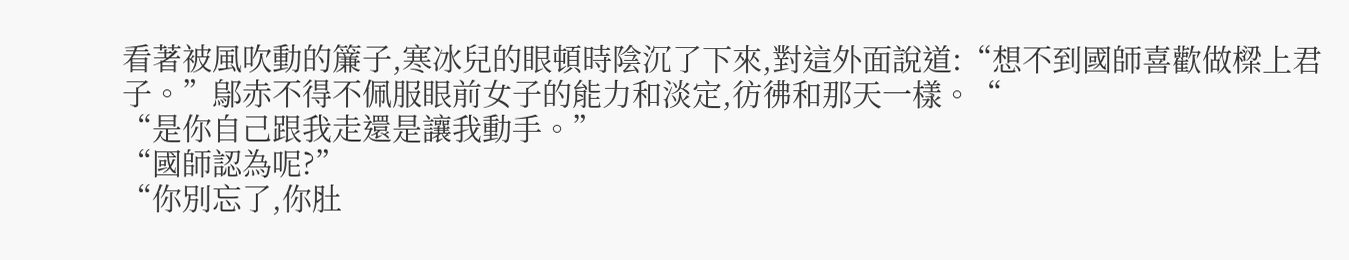看著被風吹動的簾子,寒冰兒的眼頓時陰沉了下來,對這外面說道:“想不到國師喜歡做樑上君子。”鄔赤不得不佩服眼前女子的能力和淡定,彷彿和那天一樣。“
“是你自己跟我走還是讓我動手。”
“國師認為呢?”
“你別忘了,你肚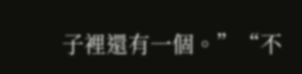子裡還有一個。”“不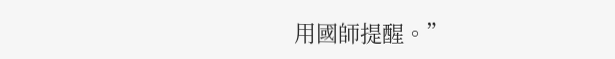用國師提醒。”